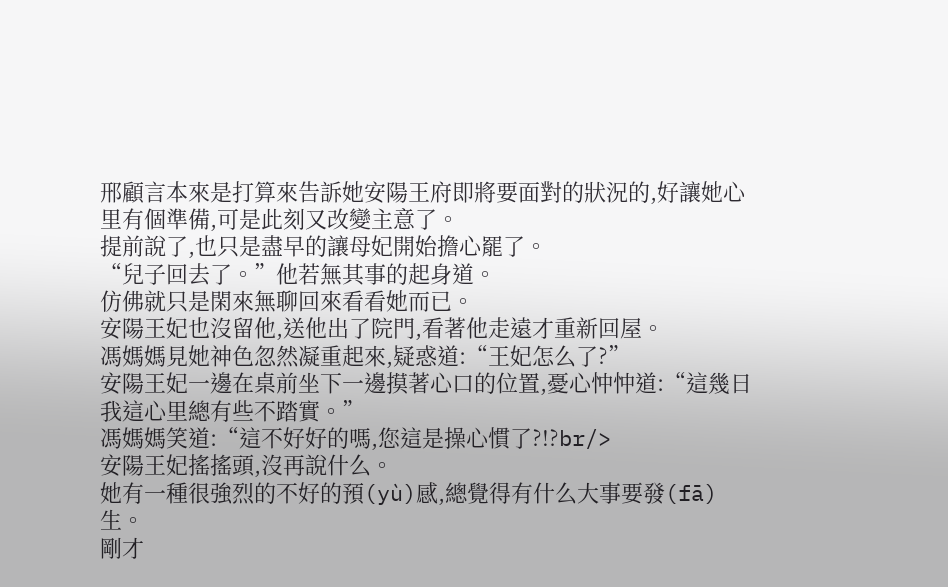邢顧言本來是打算來告訴她安陽王府即將要面對的狀況的,好讓她心里有個準備,可是此刻又改變主意了。
提前說了,也只是盡早的讓母妃開始擔心罷了。
“兒子回去了。”他若無其事的起身道。
仿佛就只是閑來無聊回來看看她而已。
安陽王妃也沒留他,送他出了院門,看著他走遠才重新回屋。
馮媽媽見她神色忽然凝重起來,疑惑道:“王妃怎么了?”
安陽王妃一邊在桌前坐下一邊摸著心口的位置,憂心忡忡道:“這幾日我這心里總有些不踏實。”
馮媽媽笑道:“這不好好的嗎,您這是操心慣了?!?br/>
安陽王妃搖搖頭,沒再說什么。
她有一種很強烈的不好的預(yù)感,總覺得有什么大事要發(fā)生。
剛才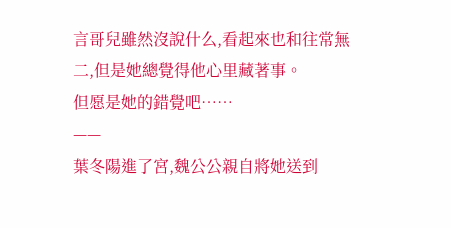言哥兒雖然沒說什么,看起來也和往常無二,但是她總覺得他心里藏著事。
但愿是她的錯覺吧……
——
葉冬陽進了宮,魏公公親自將她送到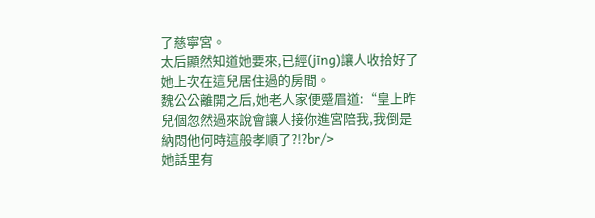了慈寧宮。
太后顯然知道她要來,已經(jīng)讓人收拾好了她上次在這兒居住過的房間。
魏公公離開之后,她老人家便蹙眉道:“皇上昨兒個忽然過來說會讓人接你進宮陪我,我倒是納悶他何時這般孝順了?!?br/>
她話里有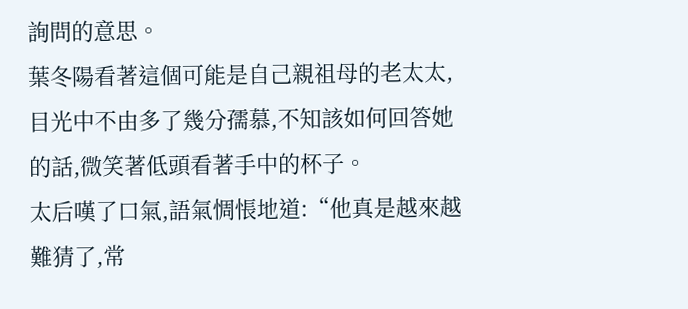詢問的意思。
葉冬陽看著這個可能是自己親祖母的老太太,目光中不由多了幾分孺慕,不知該如何回答她的話,微笑著低頭看著手中的杯子。
太后嘆了口氣,語氣惆悵地道:“他真是越來越難猜了,常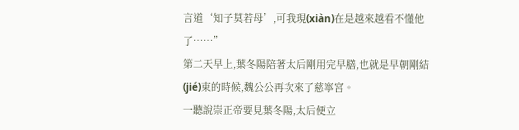言道‘知子莫若母’,可我現(xiàn)在是越來越看不懂他了……”
第二天早上,葉冬陽陪著太后剛用完早膳,也就是早朝剛結(jié)束的時候,魏公公再次來了慈寧宮。
一聽說崇正帝要見葉冬陽,太后便立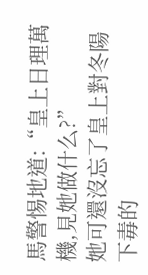馬警惕地道:“皇上日理萬機,見她做什么?”
她可還沒忘了皇上對冬陽下毒的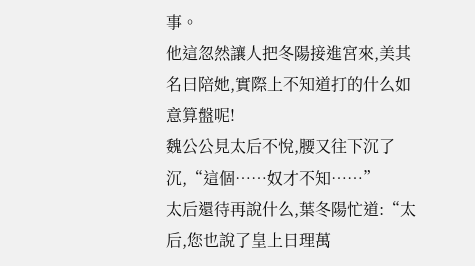事。
他這忽然讓人把冬陽接進宮來,美其名曰陪她,實際上不知道打的什么如意算盤呢!
魏公公見太后不悅,腰又往下沉了沉,“這個……奴才不知……”
太后還待再說什么,葉冬陽忙道:“太后,您也說了皇上日理萬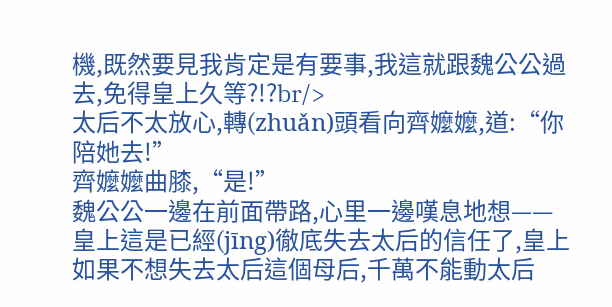機,既然要見我肯定是有要事,我這就跟魏公公過去,免得皇上久等?!?br/>
太后不太放心,轉(zhuǎn)頭看向齊嬤嬤,道:“你陪她去!”
齊嬤嬤曲膝,“是!”
魏公公一邊在前面帶路,心里一邊嘆息地想——
皇上這是已經(jīng)徹底失去太后的信任了,皇上如果不想失去太后這個母后,千萬不能動太后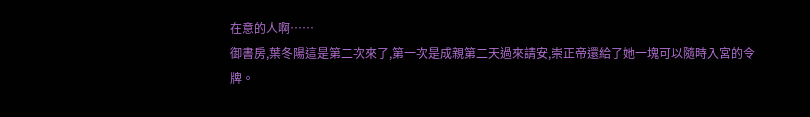在意的人啊……
御書房,葉冬陽這是第二次來了,第一次是成親第二天過來請安,崇正帝還給了她一塊可以隨時入宮的令牌。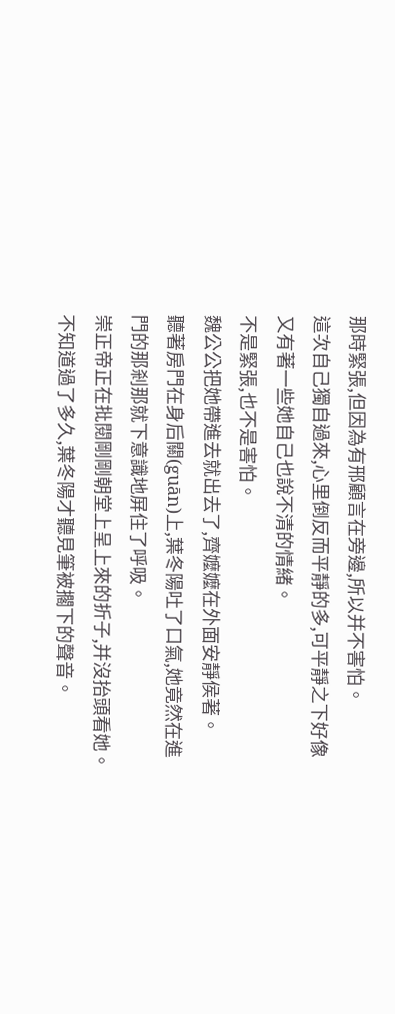那時緊張,但因為有邢顧言在旁邊,所以并不害怕。
這次自己獨自過來,心里倒反而平靜的多,可平靜之下好像又有著一些她自己也說不清的情緒。
不是緊張,也不是害怕。
魏公公把她帶進去就出去了,齊嬤嬤在外面安靜侯著。
聽著房門在身后關(guān)上,葉冬陽吐了口氣,她竟然在進門的那剎那就下意識地屏住了呼吸。
崇正帝正在批閱剛剛朝堂上呈上來的折子,并沒抬頭看她。
不知道過了多久,葉冬陽才聽見筆被擱下的聲音。